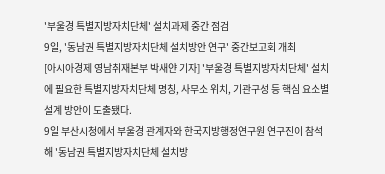'부울경 특별지방자치단체' 설치과제 중간 점검
9일, '동남권 특별지방자치단체 설치방안 연구' 중간보고회 개최
[아시아경제 영남취재본부 박새얀 기자] '부울경 특별지방자치단체' 설치에 필요한 특별지방자치단체 명칭, 사무소 위치, 기관구성 등 핵심 요소별 설계 방안이 도출됐다.
9일 부산시청에서 부울경 관계자와 한국지방행정연구원 연구진이 참석해 '동남권 특별지방자치단체 설치방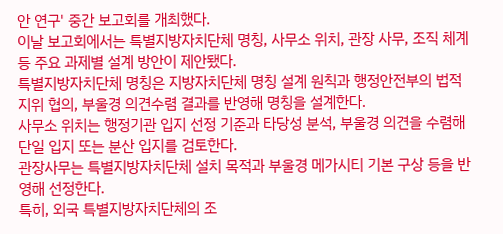안 연구' 중간 보고회를 개최했다.
이날 보고회에서는 특별지방자치단체 명칭, 사무소 위치, 관장 사무, 조직 체계 등 주요 과제별 설계 방안이 제안됐다.
특별지방자치단체 명칭은 지방자치단체 명칭 설계 원칙과 행정안전부의 법적 지위 협의, 부울경 의견수렴 결과를 반영해 명칭을 설계한다.
사무소 위치는 행정기관 입지 선정 기준과 타당성 분석, 부울경 의견을 수렴해 단일 입지 또는 분산 입지를 검토한다.
관장사무는 특별지방자치단체 설치 목적과 부울경 메가시티 기본 구상 등을 반영해 선정한다.
특히, 외국 특별지방자치단체의 조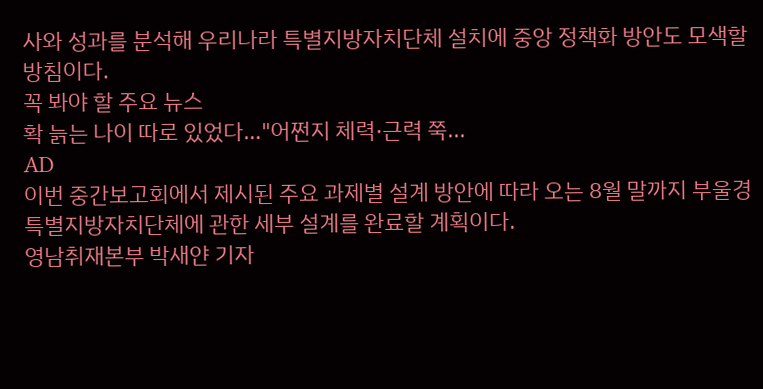사와 성과를 분석해 우리나라 특별지방자치단체 설치에 중앙 정책화 방안도 모색할 방침이다.
꼭 봐야 할 주요 뉴스
확 늙는 나이 따로 있었다…"어쩐지 체력·근력 쭉...
AD
이번 중간보고회에서 제시된 주요 과제별 설계 방안에 따라 오는 8월 말까지 부울경 특별지방자치단체에 관한 세부 설계를 완료할 계획이다.
영남취재본부 박새얀 기자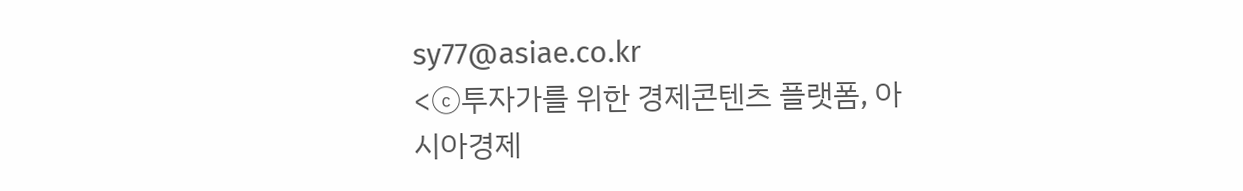sy77@asiae.co.kr
<ⓒ투자가를 위한 경제콘텐츠 플랫폼, 아시아경제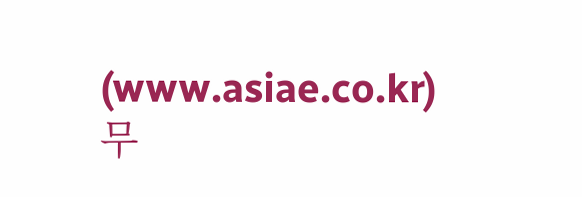(www.asiae.co.kr) 무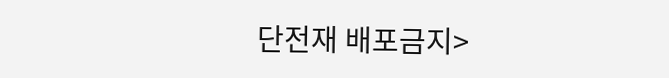단전재 배포금지>